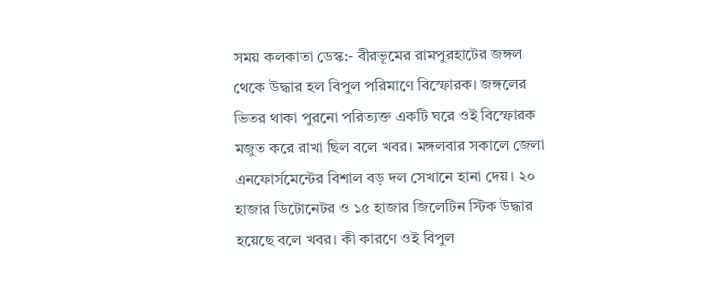সময় কলকাতা ডেস্ক:- বীরভূমের রামপুরহাটের জঙ্গল থেকে উদ্ধার হল বিপুল পরিমাণে বিস্ফোরক। জঙ্গলের ভিতর থাকা পুরনো পরিত্যক্ত একটি ঘরে ওই বিস্ফোরক মজুত করে রাখা ছিল বলে খবর। মঙ্গলবার সকালে জেলা এনফোর্সমেন্টের বিশাল বড় দল সেখানে হানা দেয়। ২০ হাজার ডিটোনেটর ও ১৫ হাজার জিলেটিন স্টিক উদ্ধার হয়েছে বলে খবর। কী কারণে ওই বিপুল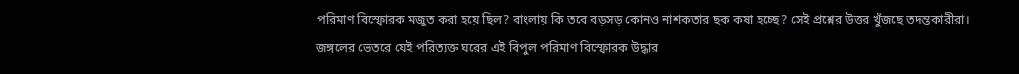পরিমাণ বিস্ফোরক মজুত করা হয়ে ছিল? বাংলায় কি তবে বড়সড় কোনও নাশকতার ছক কষা হচ্ছে? সেই প্রশ্নের উত্তর খুঁজছে তদন্তকারীরা।
জঙ্গলের ভেতরে যেই পরিত্যক্ত ঘরের এই বিপুল পরিমাণ বিস্ফোরক উদ্ধার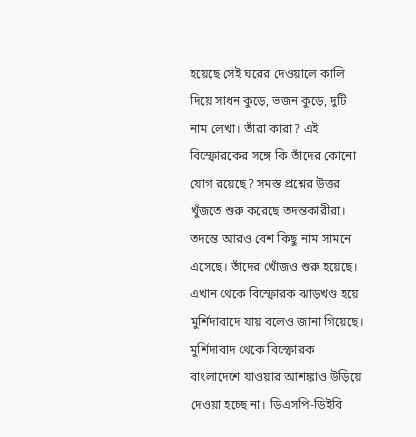হয়েছে সেই ঘরের দেওয়ালে কালি দিয়ে সাধন কুড়ে, ভজন কুড়ে, দুটি নাম লেখা। তাঁরা কারা? এই বিস্ফোরকের সঙ্গে কি তাঁদের কোনো যোগ রয়েছে? সমস্ত প্রশ্নের উত্তর খুঁজতে শুরু করেছে তদন্তকারীরা। তদন্তে আরও বেশ কিছু নাম সামনে এসেছে। তাঁদের খোঁজও শুরু হয়েছে। এখান থেকে বিস্ফোরক ঝাড়খণ্ড হয়ে মুর্শিদাবাদে যায় বলেও জানা গিয়েছে। মুর্শিদাবাদ থেকে বিস্ফোরক বাংলাদেশে যাওয়ার আশঙ্কাও উড়িয়ে দেওয়া হচ্ছে না। ডিএসপি-ডিইবি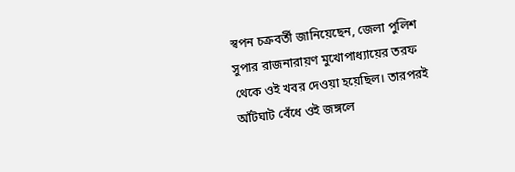স্বপন চক্রবর্তী জানিয়েছেন, জেলা পুলিশ সুপার রাজনারায়ণ মুখোপাধ্যায়ের তরফ থেকে ওই খবর দেওয়া হয়েছিল। তারপরই আঁটঘাট বেঁধে ওই জঙ্গলে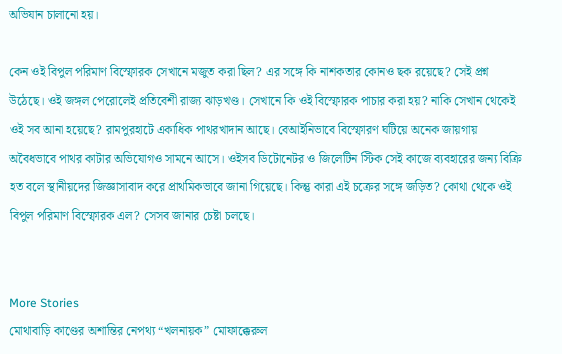অভিযান চালানো হয়।

কেন ওই বিপুল পরিমাণ বিস্ফোরক সেখানে মজুত করা ছিল? এর সঙ্গে কি নাশকতার কোনও ছক রয়েছে? সেই প্রশ্ন উঠেছে। ওই জঙ্গল পেরোলেই প্রতিবেশী রাজ্য ঝাড়খণ্ড। সেখানে কি ওই বিস্ফোরক পাচার করা হয়? নাকি সেখান থেকেই ওই সব আনা হয়েছে? রামপুরহাটে একাধিক পাথরখাদান আছে। বেআইনিভাবে বিস্ফোরণ ঘটিয়ে অনেক জায়গায় অবৈধভাবে পাথর কাটার অভিযোগও সামনে আসে। ওইসব ডিটোনেটর ও জিলেটিন স্টিক সেই কাজে ব্যবহারের জন্য বিক্রি হত বলে স্থানীয়দের জিজ্ঞাসাবাদ করে প্রাথমিকভাবে জানা গিয়েছে। কিন্তু কারা এই চক্রের সঙ্গে জড়িত? কোথা থেকে ওই বিপুল পরিমাণ বিস্ফোরক এল? সেসব জানার চেষ্টা চলছে।


More Stories
মোথাবাড়ি কাণ্ডের অশান্তির নেপথ্য “খলনায়ক” মোফাক্কেরুল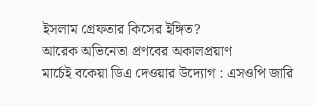ইসলাম গ্রেফতার কিসের ইঙ্গিত?
আরেক অভিনেতা প্রণবের অকালপ্রয়াণ
মার্চেই বকেয়া ডিএ দেওয়ার উদ্যোগ : এসওপি জারি